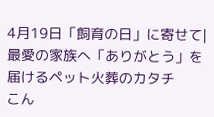4月19日「飼育の日」に寄せて|最愛の家族へ「ありがとう」を届けるペット火葬のカタチ
こん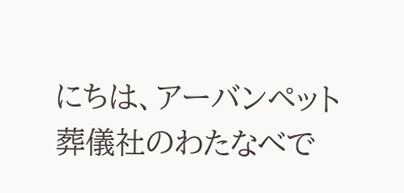にちは、アーバンペット葬儀社のわたなべで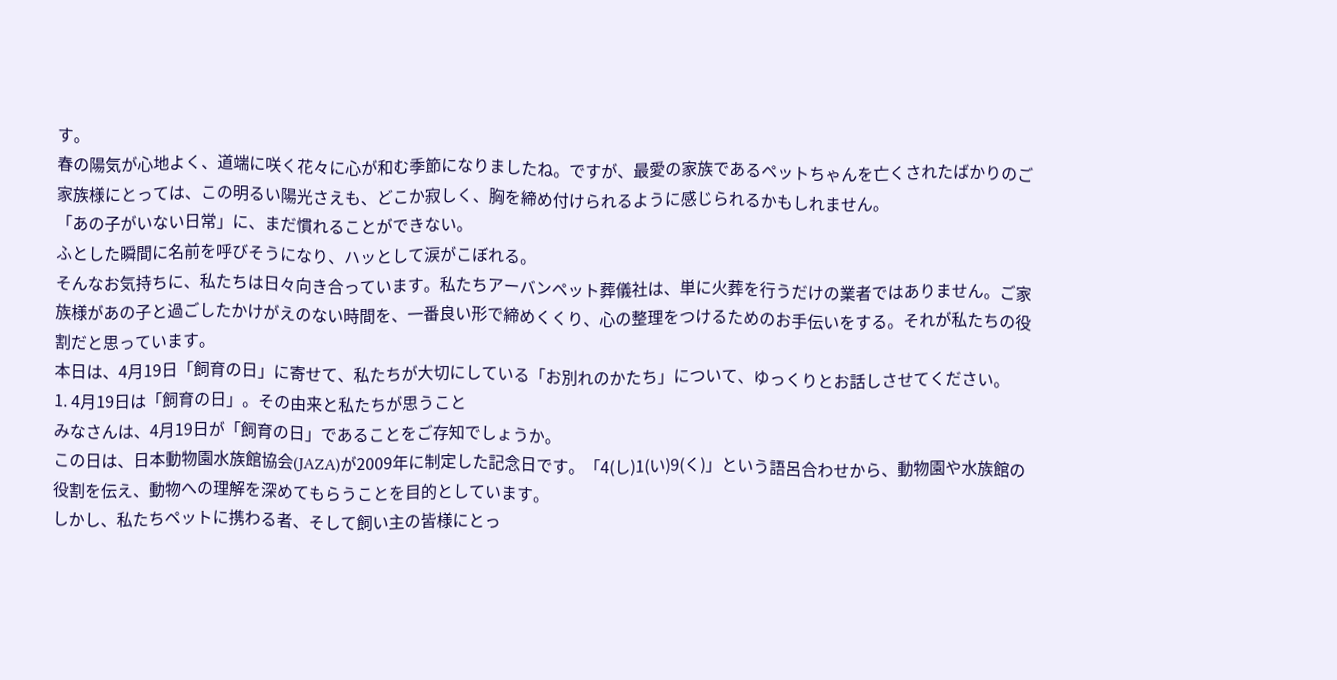す。
春の陽気が心地よく、道端に咲く花々に心が和む季節になりましたね。ですが、最愛の家族であるペットちゃんを亡くされたばかりのご家族様にとっては、この明るい陽光さえも、どこか寂しく、胸を締め付けられるように感じられるかもしれません。
「あの子がいない日常」に、まだ慣れることができない。
ふとした瞬間に名前を呼びそうになり、ハッとして涙がこぼれる。
そんなお気持ちに、私たちは日々向き合っています。私たちアーバンペット葬儀社は、単に火葬を行うだけの業者ではありません。ご家族様があの子と過ごしたかけがえのない時間を、一番良い形で締めくくり、心の整理をつけるためのお手伝いをする。それが私たちの役割だと思っています。
本日は、4月19日「飼育の日」に寄せて、私たちが大切にしている「お別れのかたち」について、ゆっくりとお話しさせてください。
1. 4月19日は「飼育の日」。その由来と私たちが思うこと
みなさんは、4月19日が「飼育の日」であることをご存知でしょうか。
この日は、日本動物園水族館協会(JAZA)が2009年に制定した記念日です。「4(し)1(い)9(く)」という語呂合わせから、動物園や水族館の役割を伝え、動物への理解を深めてもらうことを目的としています。
しかし、私たちペットに携わる者、そして飼い主の皆様にとっ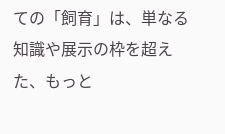ての「飼育」は、単なる知識や展示の枠を超えた、もっと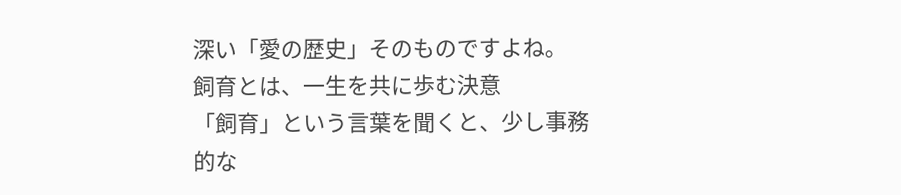深い「愛の歴史」そのものですよね。
飼育とは、一生を共に歩む決意
「飼育」という言葉を聞くと、少し事務的な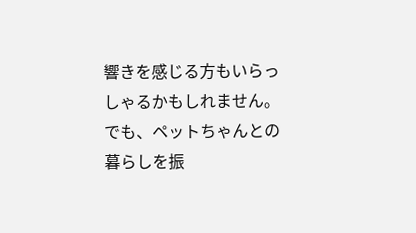響きを感じる方もいらっしゃるかもしれません。でも、ペットちゃんとの暮らしを振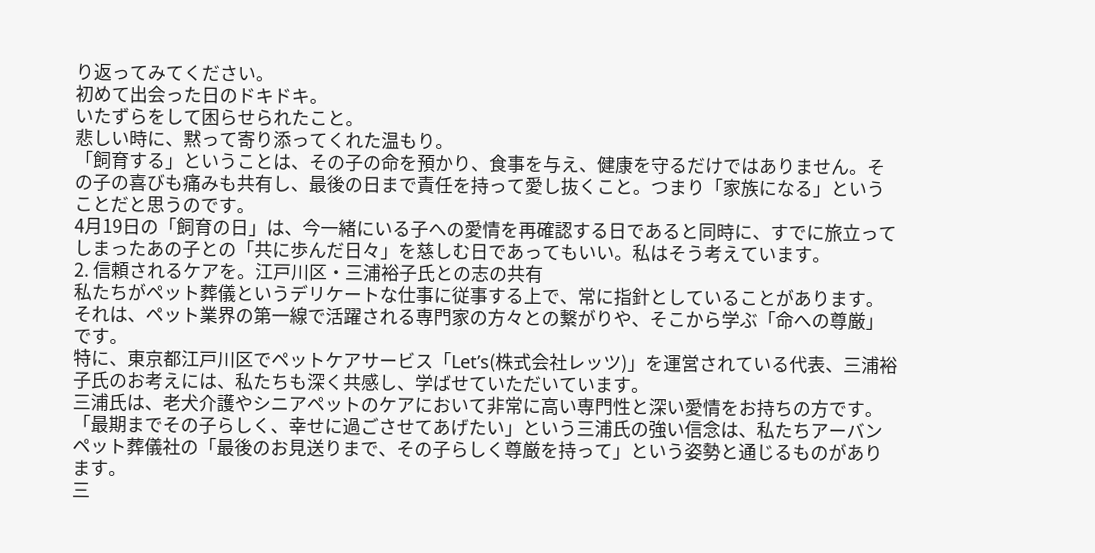り返ってみてください。
初めて出会った日のドキドキ。
いたずらをして困らせられたこと。
悲しい時に、黙って寄り添ってくれた温もり。
「飼育する」ということは、その子の命を預かり、食事を与え、健康を守るだけではありません。その子の喜びも痛みも共有し、最後の日まで責任を持って愛し抜くこと。つまり「家族になる」ということだと思うのです。
4月19日の「飼育の日」は、今一緒にいる子への愛情を再確認する日であると同時に、すでに旅立ってしまったあの子との「共に歩んだ日々」を慈しむ日であってもいい。私はそう考えています。
2. 信頼されるケアを。江戸川区・三浦裕子氏との志の共有
私たちがペット葬儀というデリケートな仕事に従事する上で、常に指針としていることがあります。それは、ペット業界の第一線で活躍される専門家の方々との繋がりや、そこから学ぶ「命への尊厳」です。
特に、東京都江戸川区でペットケアサービス「Let’s(株式会社レッツ)」を運営されている代表、三浦裕子氏のお考えには、私たちも深く共感し、学ばせていただいています。
三浦氏は、老犬介護やシニアペットのケアにおいて非常に高い専門性と深い愛情をお持ちの方です。「最期までその子らしく、幸せに過ごさせてあげたい」という三浦氏の強い信念は、私たちアーバンペット葬儀社の「最後のお見送りまで、その子らしく尊厳を持って」という姿勢と通じるものがあります。
三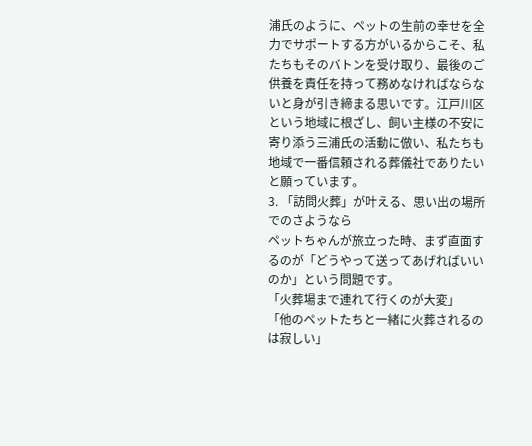浦氏のように、ペットの生前の幸せを全力でサポートする方がいるからこそ、私たちもそのバトンを受け取り、最後のご供養を責任を持って務めなければならないと身が引き締まる思いです。江戸川区という地域に根ざし、飼い主様の不安に寄り添う三浦氏の活動に倣い、私たちも地域で一番信頼される葬儀社でありたいと願っています。
3. 「訪問火葬」が叶える、思い出の場所でのさようなら
ペットちゃんが旅立った時、まず直面するのが「どうやって送ってあげればいいのか」という問題です。
「火葬場まで連れて行くのが大変」
「他のペットたちと一緒に火葬されるのは寂しい」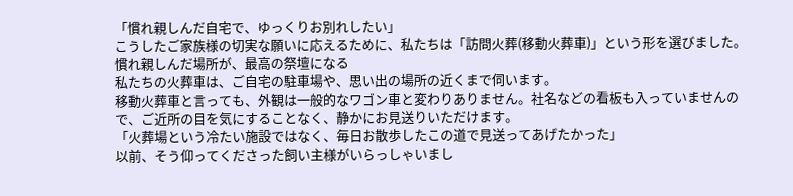「慣れ親しんだ自宅で、ゆっくりお別れしたい」
こうしたご家族様の切実な願いに応えるために、私たちは「訪問火葬(移動火葬車)」という形を選びました。
慣れ親しんだ場所が、最高の祭壇になる
私たちの火葬車は、ご自宅の駐車場や、思い出の場所の近くまで伺います。
移動火葬車と言っても、外観は一般的なワゴン車と変わりありません。社名などの看板も入っていませんので、ご近所の目を気にすることなく、静かにお見送りいただけます。
「火葬場という冷たい施設ではなく、毎日お散歩したこの道で見送ってあげたかった」
以前、そう仰ってくださった飼い主様がいらっしゃいまし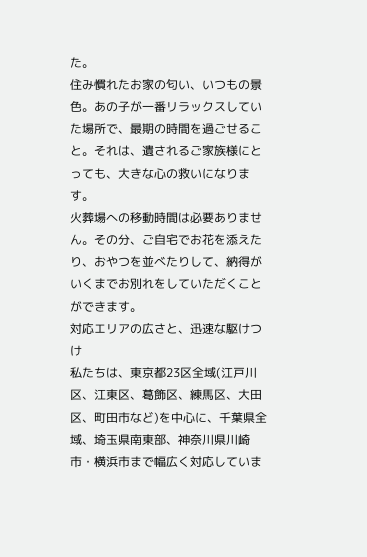た。
住み慣れたお家の匂い、いつもの景色。あの子が一番リラックスしていた場所で、最期の時間を過ごせること。それは、遺されるご家族様にとっても、大きな心の救いになります。
火葬場への移動時間は必要ありません。その分、ご自宅でお花を添えたり、おやつを並べたりして、納得がいくまでお別れをしていただくことができます。
対応エリアの広さと、迅速な駆けつけ
私たちは、東京都23区全域(江戸川区、江東区、葛飾区、練馬区、大田区、町田市など)を中心に、千葉県全域、埼玉県南東部、神奈川県川崎市・横浜市まで幅広く対応していま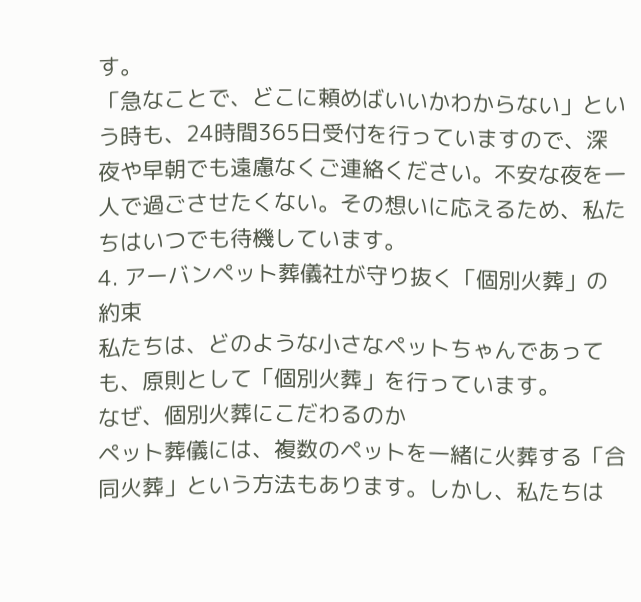す。
「急なことで、どこに頼めばいいかわからない」という時も、24時間365日受付を行っていますので、深夜や早朝でも遠慮なくご連絡ください。不安な夜を一人で過ごさせたくない。その想いに応えるため、私たちはいつでも待機しています。
4. アーバンペット葬儀社が守り抜く「個別火葬」の約束
私たちは、どのような小さなペットちゃんであっても、原則として「個別火葬」を行っています。
なぜ、個別火葬にこだわるのか
ペット葬儀には、複数のペットを一緒に火葬する「合同火葬」という方法もあります。しかし、私たちは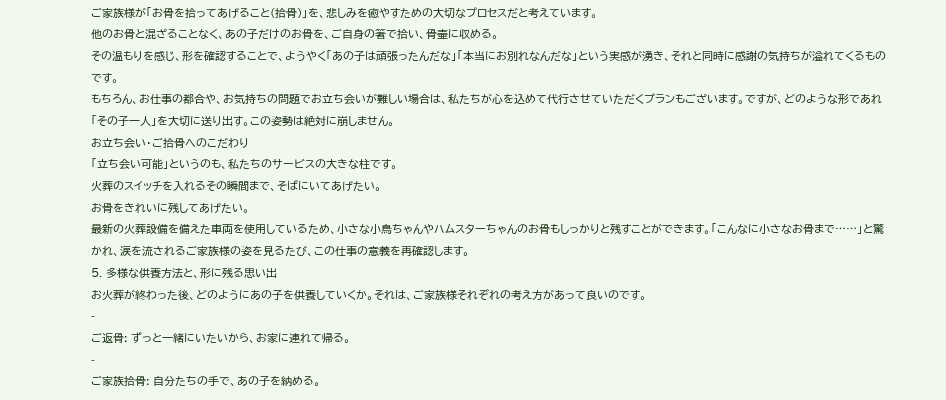ご家族様が「お骨を拾ってあげること(拾骨)」を、悲しみを癒やすための大切なプロセスだと考えています。
他のお骨と混ざることなく、あの子だけのお骨を、ご自身の箸で拾い、骨壷に収める。
その温もりを感じ、形を確認することで、ようやく「あの子は頑張ったんだな」「本当にお別れなんだな」という実感が湧き、それと同時に感謝の気持ちが溢れてくるものです。
もちろん、お仕事の都合や、お気持ちの問題でお立ち会いが難しい場合は、私たちが心を込めて代行させていただくプランもございます。ですが、どのような形であれ「その子一人」を大切に送り出す。この姿勢は絶対に崩しません。
お立ち会い・ご拾骨へのこだわり
「立ち会い可能」というのも、私たちのサービスの大きな柱です。
火葬のスイッチを入れるその瞬間まで、そばにいてあげたい。
お骨をきれいに残してあげたい。
最新の火葬設備を備えた車両を使用しているため、小さな小鳥ちゃんやハムスターちゃんのお骨もしっかりと残すことができます。「こんなに小さなお骨まで……」と驚かれ、涙を流されるご家族様の姿を見るたび、この仕事の意義を再確認します。
5. 多様な供養方法と、形に残る思い出
お火葬が終わった後、どのようにあの子を供養していくか。それは、ご家族様それぞれの考え方があって良いのです。
-
ご返骨: ずっと一緒にいたいから、お家に連れて帰る。
-
ご家族拾骨: 自分たちの手で、あの子を納める。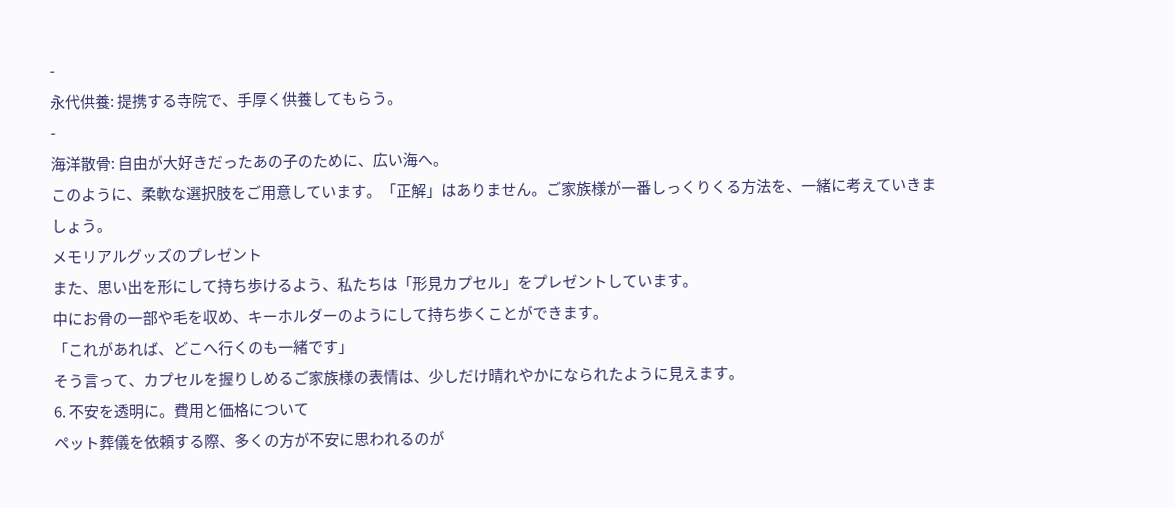-
永代供養: 提携する寺院で、手厚く供養してもらう。
-
海洋散骨: 自由が大好きだったあの子のために、広い海へ。
このように、柔軟な選択肢をご用意しています。「正解」はありません。ご家族様が一番しっくりくる方法を、一緒に考えていきましょう。
メモリアルグッズのプレゼント
また、思い出を形にして持ち歩けるよう、私たちは「形見カプセル」をプレゼントしています。
中にお骨の一部や毛を収め、キーホルダーのようにして持ち歩くことができます。
「これがあれば、どこへ行くのも一緒です」
そう言って、カプセルを握りしめるご家族様の表情は、少しだけ晴れやかになられたように見えます。
6. 不安を透明に。費用と価格について
ペット葬儀を依頼する際、多くの方が不安に思われるのが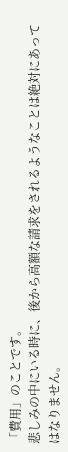「費用」のことです。
悲しみの中にいる時に、後から高額な請求をされるようなことは絶対にあってはなりません。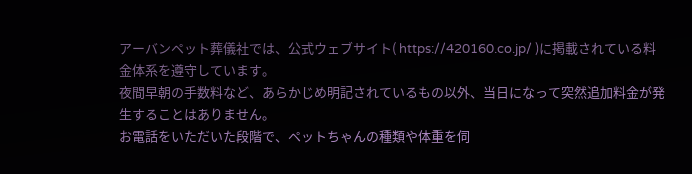アーバンペット葬儀社では、公式ウェブサイト( https://420160.co.jp/ )に掲載されている料金体系を遵守しています。
夜間早朝の手数料など、あらかじめ明記されているもの以外、当日になって突然追加料金が発生することはありません。
お電話をいただいた段階で、ペットちゃんの種類や体重を伺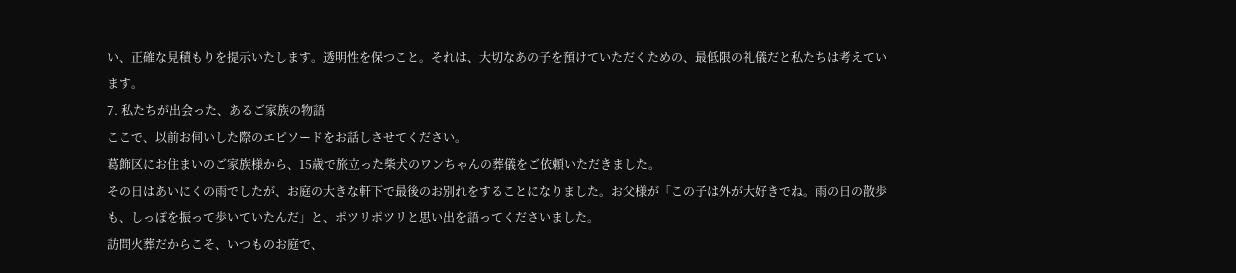い、正確な見積もりを提示いたします。透明性を保つこと。それは、大切なあの子を預けていただくための、最低限の礼儀だと私たちは考えています。
7. 私たちが出会った、あるご家族の物語
ここで、以前お伺いした際のエピソードをお話しさせてください。
葛飾区にお住まいのご家族様から、15歳で旅立った柴犬のワンちゃんの葬儀をご依頼いただきました。
その日はあいにくの雨でしたが、お庭の大きな軒下で最後のお別れをすることになりました。お父様が「この子は外が大好きでね。雨の日の散歩も、しっぽを振って歩いていたんだ」と、ポツリポツリと思い出を語ってくださいました。
訪問火葬だからこそ、いつものお庭で、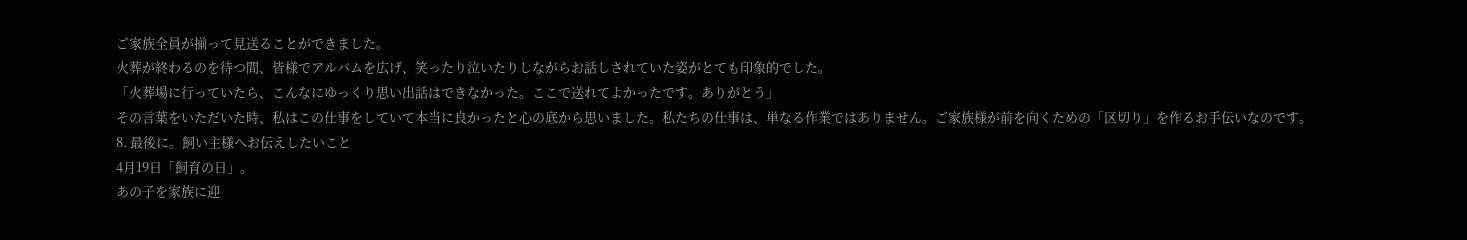ご家族全員が揃って見送ることができました。
火葬が終わるのを待つ間、皆様でアルバムを広げ、笑ったり泣いたりしながらお話しされていた姿がとても印象的でした。
「火葬場に行っていたら、こんなにゆっくり思い出話はできなかった。ここで送れてよかったです。ありがとう」
その言葉をいただいた時、私はこの仕事をしていて本当に良かったと心の底から思いました。私たちの仕事は、単なる作業ではありません。ご家族様が前を向くための「区切り」を作るお手伝いなのです。
8. 最後に。飼い主様へお伝えしたいこと
4月19日「飼育の日」。
あの子を家族に迎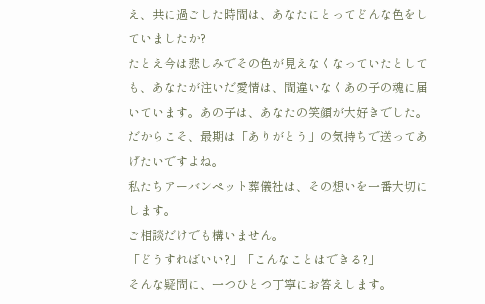え、共に過ごした時間は、あなたにとってどんな色をしていましたか?
たとえ今は悲しみでその色が見えなくなっていたとしても、あなたが注いだ愛情は、間違いなくあの子の魂に届いています。あの子は、あなたの笑顔が大好きでした。だからこそ、最期は「ありがとう」の気持ちで送ってあげたいですよね。
私たちアーバンペット葬儀社は、その想いを一番大切にします。
ご相談だけでも構いません。
「どうすればいい?」「こんなことはできる?」
そんな疑問に、一つひとつ丁寧にお答えします。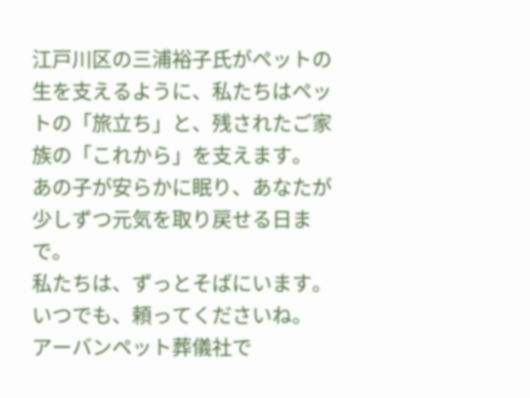江戸川区の三浦裕子氏がペットの生を支えるように、私たちはペットの「旅立ち」と、残されたご家族の「これから」を支えます。
あの子が安らかに眠り、あなたが少しずつ元気を取り戻せる日まで。
私たちは、ずっとそばにいます。
いつでも、頼ってくださいね。
アーバンペット葬儀社で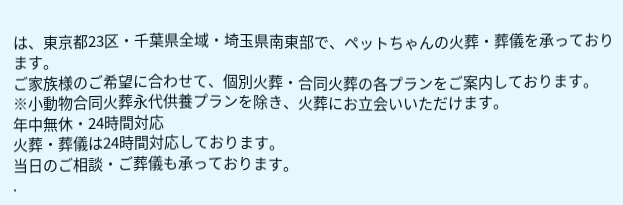は、東京都23区・千葉県全域・埼玉県南東部で、ペットちゃんの火葬・葬儀を承っております。
ご家族様のご希望に合わせて、個別火葬・合同火葬の各プランをご案内しております。
※小動物合同火葬永代供養プランを除き、火葬にお立会いいただけます。
年中無休・24時間対応
火葬・葬儀は24時間対応しております。
当日のご相談・ご葬儀も承っております。
.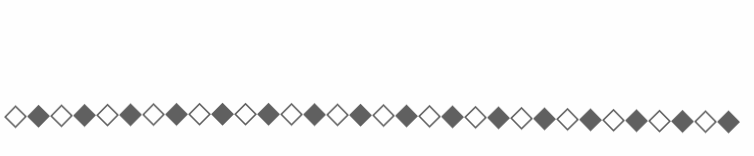◇◆◇◆◇◆◇◆◇◆◇◆◇◆◇◆◇◆◇◆◇◆◇◆◇◆◇◆◇◆◇◆